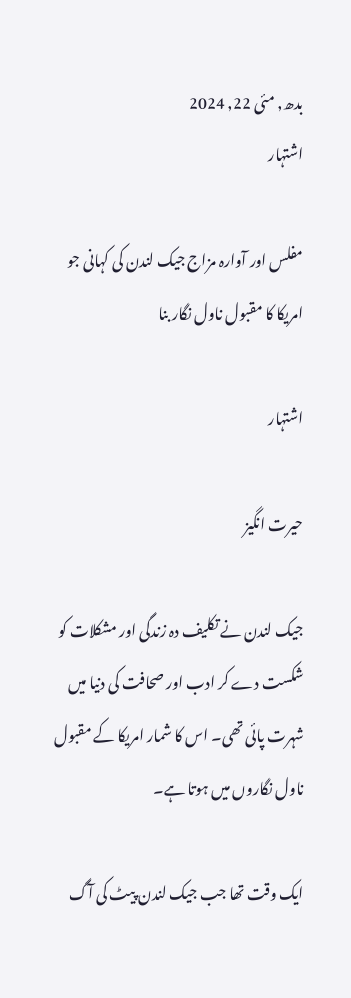بدھ, مئی 22, 2024
اشتہار

مفلس اور آوارہ مزاج جیک لندن کی کہانی جو امریکا کا مقبول ناول نگار بنا

اشتہار

حیرت انگیز

جیک لندن نے تکلیف دہ زندگی اور مشکلات کو شکست دے کر ادب اور صحافت کی دنیا میں شہرت پائی تھی۔ اس کا شمار امریکا کے مقبول ناول نگاروں‌ میں ہوتا ہے۔

ایک وقت تھا جب جیک لندن پیٹ کی آگ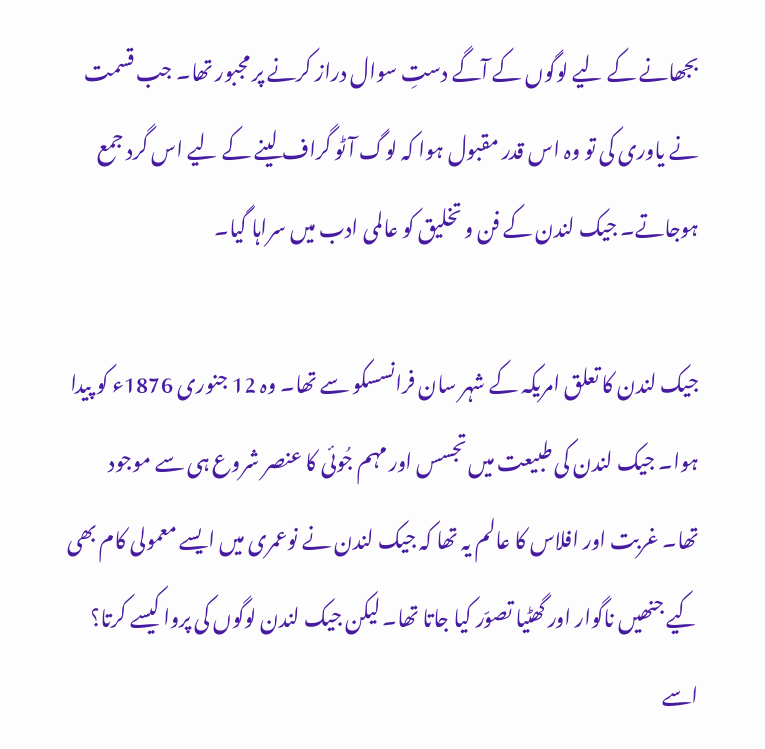بجھانے کے لیے لوگوں کے آگے دستِ سوال دراز کرنے پر مجبور تھا۔ جب قسمت نے یاوری کی تو وہ اس قدر مقبول ہوا کہ لوگ آٹو گراف لینے کے لیے اس گرد جمع ہوجاتے۔ جیک لندن کے فن و تخلیق کو عالمی ادب میں سراہا گیا۔

جیک لندن کا تعلق امریکہ کے شہر سان فرانسسکو سے تھا۔ وہ 12 جنوری 1876ء کو پیدا ہوا۔ جیک لندن کی طبیعت میں تجسس اور مہم جُوئی کا عنصر شروع ہی سے موجود تھا۔ غربت اور افلاس کا عالم یہ تھا کہ جیک لندن نے نوعمری میں ایسے معمولی کام بھی کیے جنھیں ناگوار اور گھٹیا تصوّر کیا جاتا تھا۔ لیکن جیک لندن لوگوں کی پروا کیسے کرتا؟ اسے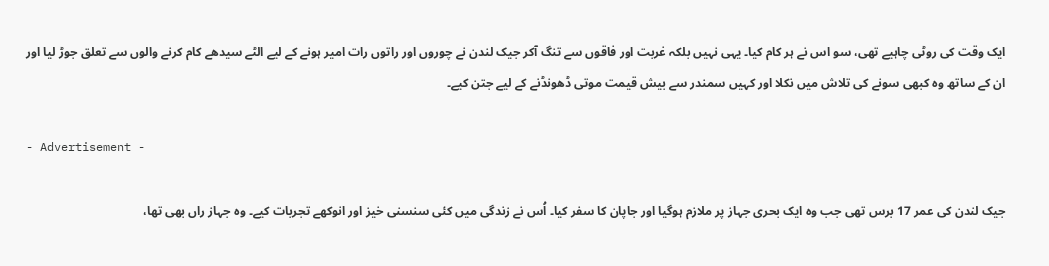ایک وقت کی روٹی چاہیے تھی، سو اس نے ہر کام کیا۔ یہی نہیں بلکہ غربت اور فاقوں سے تنگ آکر جیک لندن نے چوروں اور راتوں رات امیر ہونے کے لیے الٹے سیدھے کام کرنے والوں سے تعلق جوڑ لیا اور ان کے ساتھ وہ کبھی سونے کی تلاش میں نکلا اور کہیں سمندر سے بیش قیمت موتی ڈھونڈنے کے لیے جتن کیے۔

- Advertisement -

جیک لندن کی عمر 17 برس تھی جب وہ ایک بحری جہاز پر ملازم ہوگیا اور جاپان کا سفر کیا۔ اُس نے زندگی میں‌ کئی سنسنی خیز اور انوکھے تجربات کیے۔ وہ جہاز راں بھی تھا،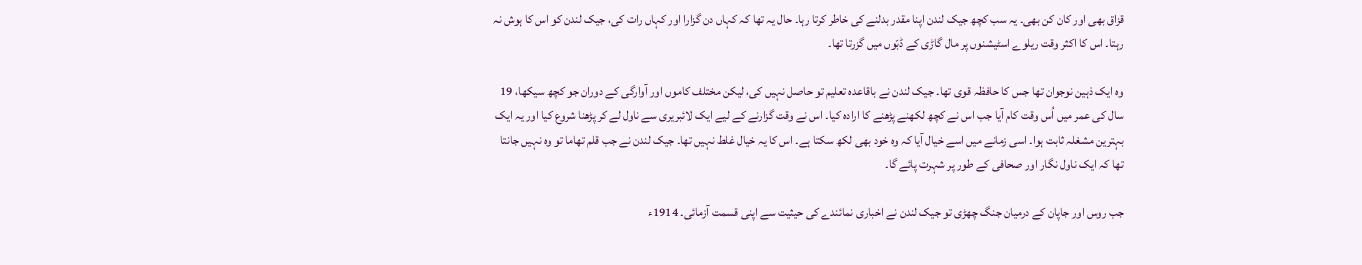قزاق بھی اور کان کن بھی۔ یہ سب کچھ جیک لندن اپنا مقدر بدلنے کی خاطر کرتا رہا۔ حال یہ تھا کہ کہاں‌ دن گزارا اور کہاں رات کی، جیک لندن کو اس کا ہوش نہ رہتا۔ اس کا اکثر وقت ریلوے اسٹیشنوں پر مال گاڑی کے ڈبّوں‌ میں‌ گزرتا تھا۔

وہ ایک ذہین نوجوان تھا جس کا حافظہ قوی تھا۔ جیک لندن نے باقاعدہ تعلیم تو حاصل نہیں‌ کی، لیکن مختلف کاموں اور آوارگی کے دوران جو کچھ سیکھا، 19 سال کی عمر میں‌ اُس وقت کام آیا جب اس نے کچھ لکھنے پڑھنے کا ارادہ کیا۔ اس نے وقت گزارنے کے لیے ایک لائبریری سے ناول لے کر پڑھنا شروع کیا اور یہ ایک بہترین مشغلہ ثابت ہوا۔ اسی زمانے میں اسے خیال آیا کہ وہ خود بھی لکھ سکتا ہے۔ اس کا یہ خیال غلط نہیں‌ تھا۔ جیک لندن نے جب قلم تھاما تو وہ نہیں جانتا تھا کہ ایک ناول نگار اور صحافی کے طور پر شہرت پائے گا۔

جب روس اور جاپان کے درمیان جنگ چھڑی تو جیک لندن نے اخباری نمائندے کی حیثیت سے اپنی قسمت آزمائی۔ 1914ء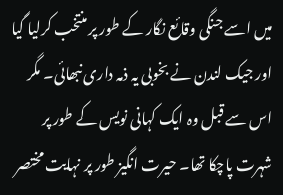میں اسے جنگی وقائع نگار کے طور پر منتخب کرلیا گیا اور جیک لندن نے بخوبی یہ ذمہ داری نبھائی۔ مگر اس سے قبل وہ ایک کہانی نویس کے طور پر شہرت پاچکا تھا۔ حیرت انگیز طور پر نہایت مختصر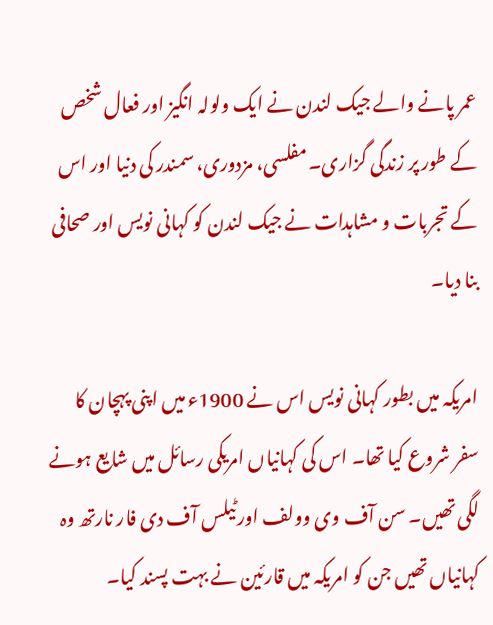عمر پانے والے جیک لندن نے ایک ولولہ انگیز اور فعال شخص کے طور پر زندگی گزاری۔ مفلسی، مزدوری، سمندر کی دنیا اور اس کے تجربات و مشاہدات نے جیک لندن کو کہانی نویس اور صحافی بنا دیا۔

امریکہ میں بطور کہانی نویس اس نے 1900ء میں اپنی پہچان کا سفر شروع کیا تھا۔ اس کی کہانیاں امریکی رسائل میں شایع ہونے لگی تھیں۔ سن آف وی وولف اور ٹیلس آف دی فار نارتھ وہ کہانیاں‌ تھیں جن کو امریکہ میں قارئین نے بہت پسند کیا۔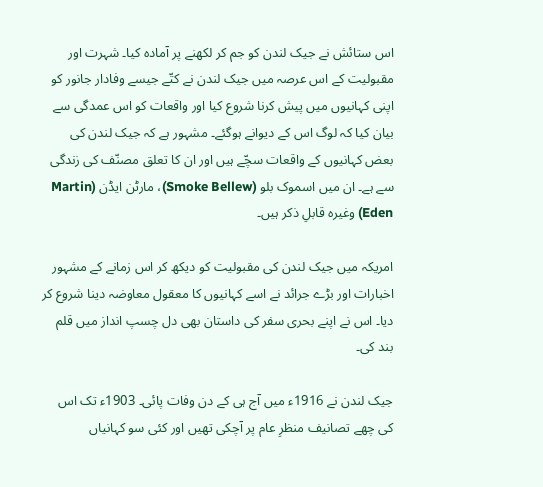اس ستائش نے جیک لندن کو جم کر لکھنے پر آمادہ کیا۔ شہرت اور مقبولیت کے اس عرصہ میں جیک لندن نے کتّے جیسے وفادار جانور کو اپنی کہانیوں میں‌ پیش کرنا شروع کیا اور واقعات کو اس عمدگی سے بیان کیا کہ لوگ اس کے دیوانے ہوگئے۔ مشہور ہے کہ جیک لندن کی بعض کہانیوں کے واقعات سچّے ہیں‌ اور ان کا تعلق مصنّف کی زندگی سے ہے۔ ان میں اسموک بلو (Smoke Bellew)، مارٹن ایڈن (Martin Eden) وغیرہ قابلِ ذکر ہیں۔

امریکہ میں جیک لندن کی مقبولیت کو دیکھ کر اس زمانے کے مشہور اخبارات اور بڑے جرائد نے اسے کہانیوں کا معقول معاوضہ دینا شروع کر دیا۔ اس نے اپنے بحری سفر کی داستان بھی دل چسپ انداز میں‌ قلم بند کی۔

جیک لندن نے 1916ء میں‌ آج ہی کے دن وفات پائی۔ 1903ء تک اس کی چھے تصانیف منظرِ عام پر آچکی تھیں اور کئی سو کہانیاں‌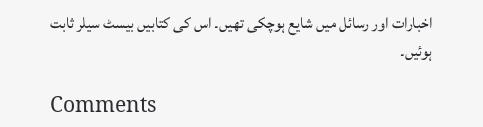اخبارات اور رسائل میں‌ شایع ہوچکی تھیں۔ اس کی کتابیں بیسٹ سیلر ثابت ہوئیں۔

Comments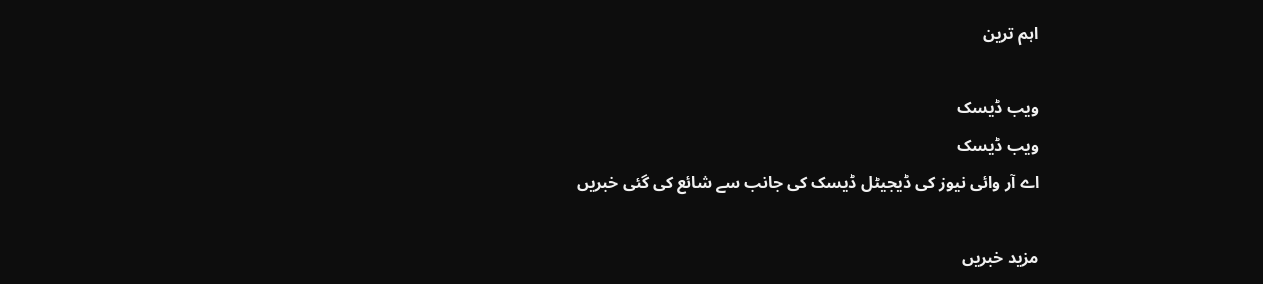اہم ترین

ویب ڈیسک
ویب ڈیسک
اے آر وائی نیوز کی ڈیجیٹل ڈیسک کی جانب سے شائع کی گئی خبریں

مزید خبریں